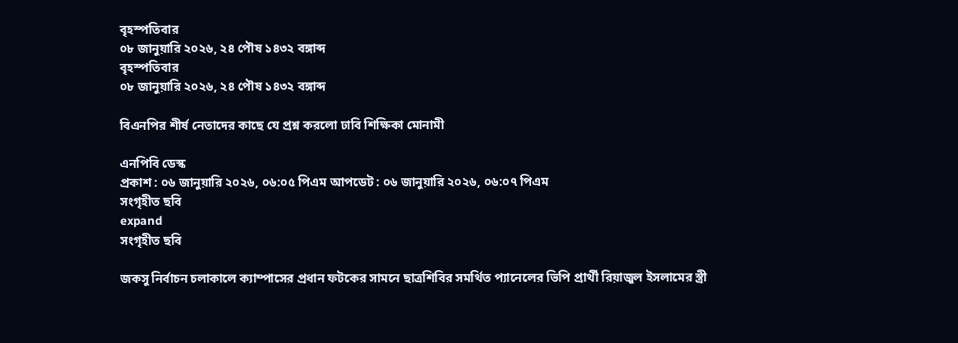বৃহস্পতিবার
০৮ জানুয়ারি ২০২৬, ২৪ পৌষ ১৪৩২ বঙ্গাব্দ
বৃহস্পতিবার
০৮ জানুয়ারি ২০২৬, ২৪ পৌষ ১৪৩২ বঙ্গাব্দ

বিএনপির শীর্ষ নেতাদের কাছে যে প্রশ্ন করলো ঢাবি শিক্ষিকা মোনামী

এনপিবি ডেস্ক
প্রকাশ : ০৬ জানুয়ারি ২০২৬, ০৬:০৫ পিএম আপডেট : ০৬ জানুয়ারি ২০২৬, ০৬:০৭ পিএম
সংগৃহীত ছবি
expand
সংগৃহীত ছবি

জকসু নির্বাচন চলাকালে ক্যাম্পাসের প্রধান ফটকের সামনে ছাত্রশিবির সমর্থিত প্যানেলের ভিপি প্রার্থী রিয়াজুল ইসলামের স্ত্রী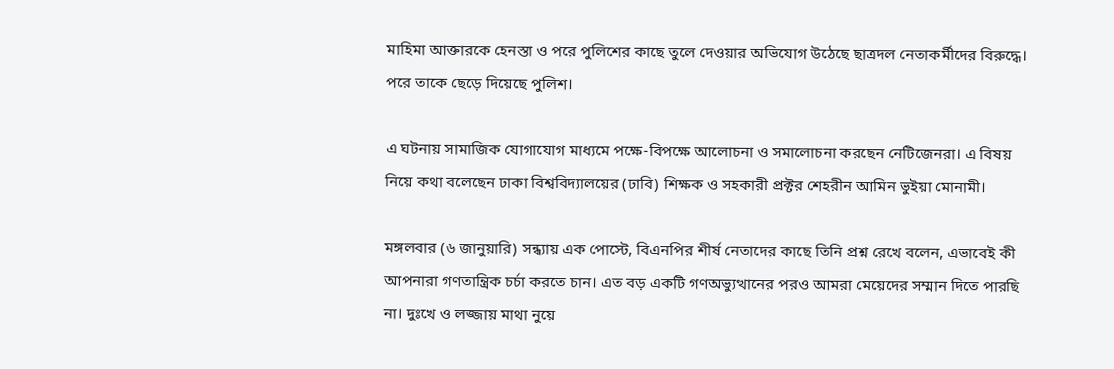মাহিমা আক্তারকে হেনস্তা ও পরে পুলিশের কাছে তুলে দেওয়ার অভিযোগ উঠেছে ছাত্রদল নেতাকর্মীদের বিরুদ্ধে। পরে তাকে ছেড়ে দিয়েছে পুলিশ।

এ ঘটনায় সামাজিক যোগাযোগ মাধ্যমে পক্ষে-বিপক্ষে আলোচনা ও সমালোচনা করছেন নেটিজেনরা। এ বিষয় নিয়ে কথা বলেছেন ঢাকা বিশ্ববিদ্যালয়ের (ঢাবি) শিক্ষক ও সহকারী প্রক্টর শেহরীন আমিন ভুইয়া মোনামী।

মঙ্গলবার (৬ জানুয়ারি) সন্ধ্যায় এক পোস্টে, বিএনপির শীর্ষ নেতাদের কাছে তিনি প্রশ্ন রেখে বলেন, এভাবেই কী আপনারা গণতান্ত্রিক চর্চা করতে চান। এত বড় একটি গণঅভ্যুত্থানের পরও আমরা মেয়েদের সম্মান দিতে পারছি না। দুঃখে ও লজ্জায় মাথা নুয়ে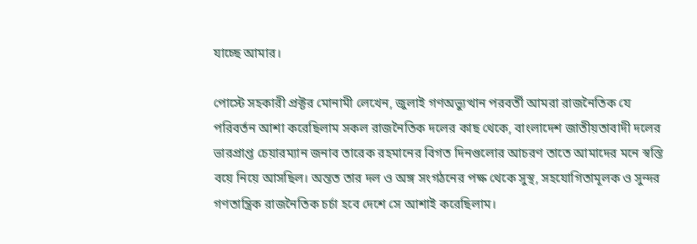যাচ্ছে আমার।

পোস্টে সহকারী প্রক্টর মোনামী লেখেন, জুলাই গণঅভ্যুত্থান পরবর্তী আমরা রাজনৈতিক যে পরিবর্তন আশা করেছিলাম সকল রাজনৈতিক দলের কাছ থেকে, বাংলাদেশ জাতীয়তাবাদী দলের ভারপ্রাপ্ত চেয়ারম‍্যান জনাব তারেক রহমানের বিগত দিনগুলোর আচরণ তাতে আমাদের মনে স্বস্তি বয়ে নিয়ে আসছিল। অন্তত তার দল ও অঙ্গ সংগঠনের পক্ষ থেকে সুস্থ, সহযোগিতামূলক ও সুন্দর গণতান্ত্রিক রাজনৈতিক চর্চা হবে দেশে সে আশাই করেছিলাম।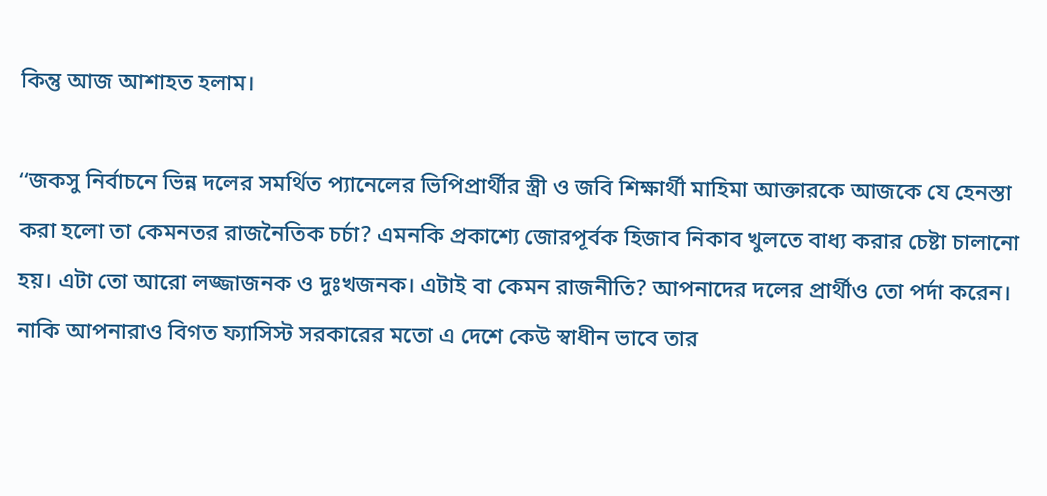কিন্তু আজ আশাহত হলাম।

‘‘জকসু নির্বাচনে ভিন্ন দলের সমর্থিত প্যানেলের ভিপিপ্রার্থীর স্ত্রী ও জবি শিক্ষার্থী মাহিমা আক্তারকে আজকে যে হেনস্তা করা হলো তা কেমনতর রাজনৈতিক চর্চা? এমনকি প্রকাশ্যে জোরপূর্বক হিজাব নিকাব খুলতে বাধ্য করার চেষ্টা চালানো হয়। এটা তো আরো লজ্জাজনক ও দুঃখজনক। এটাই বা কেমন রাজনীতি? আপনাদের দলের প্রার্থীও তো পর্দা করেন। নাকি আপনারাও বিগত ফ‍্যাসিস্ট সরকারের মতো এ দেশে কেউ স্বাধীন ‍ভাবে তার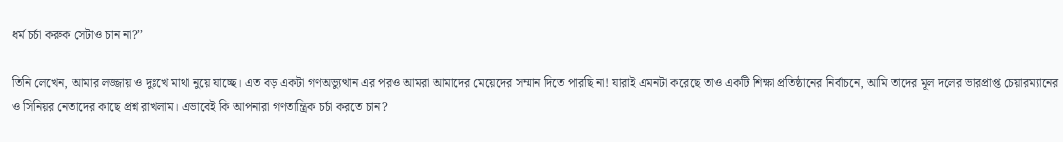ধর্ম চর্চা করুক সেটাও চান না?’’

তিনি লেখেন, আমার লজ্জায় ও দুঃখে মাথা নুয়ে যাচ্ছে। এত বড় একটা গণঅভ্যুত্থান এর পরও আমরা আমাদের মেয়েদের সম্মান দিতে পারছি না! যারাই এমনটা করেছে তাও একটি শিক্ষা প্রতিষ্ঠানের নির্বাচনে, আমি তাদের মূল দলের ভারপ্রাপ্ত চেয়ারম্যানের ও সিনিয়র নেতাদের কাছে প্রশ্ন রাখলাম। এভাবেই কি আপনারা গণতান্ত্রিক চর্চা করতে চান?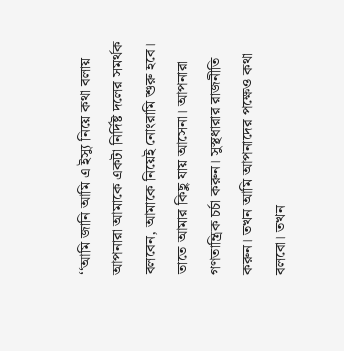‘‘আমি জানি আমি এ ইস্যু নিয়ে কথা বলায় আপনারা আমাকে একটা নির্দিষ্ট দলের সমর্থক বলবেন, আমাকে নিয়েই নোংরামি শুরু হবে। তাতে আমার কিছু যায় আসেনা। আপনারা গণতান্ত্রিক চর্চা করুন। সুস্থধারার রাজনীতি করুন। তখন আমি আপনাদের পক্ষেও কথা বলবো। তখন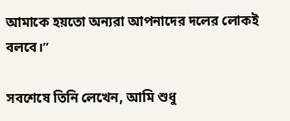আমাকে হয়তো অন্যরা আপনাদের দলের লোকই বলবে।’’

সবশেষে তিনি লেখেন, আমি শুধু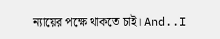ন‍্যায়ের পক্ষে থাকতে চাই। And..I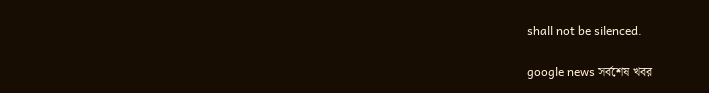shall not be silenced.

google news সর্বশেষ খবর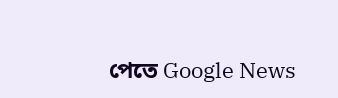পেতে Google News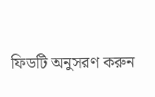ফিডটি অনুসরণ করুন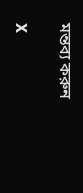মন্তব্য করুন

X